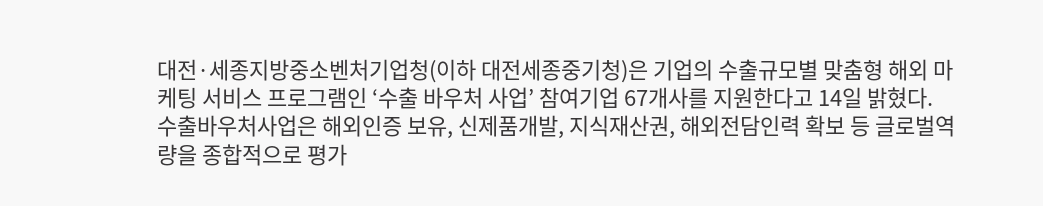대전·세종지방중소벤처기업청(이하 대전세종중기청)은 기업의 수출규모별 맞춤형 해외 마케팅 서비스 프로그램인 ‘수출 바우처 사업’ 참여기업 67개사를 지원한다고 14일 밝혔다.
수출바우처사업은 해외인증 보유, 신제품개발, 지식재산권, 해외전담인력 확보 등 글로벌역량을 종합적으로 평가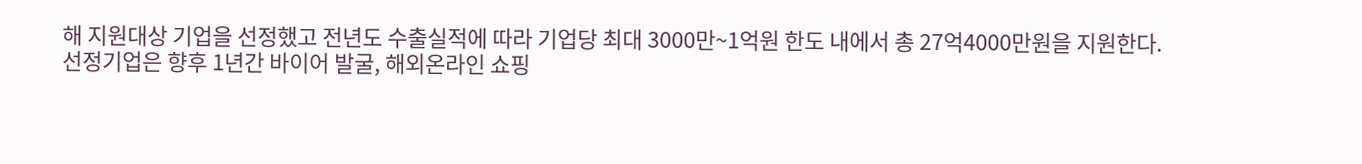해 지원대상 기업을 선정했고 전년도 수출실적에 따라 기업당 최대 3000만~1억원 한도 내에서 총 27억4000만원을 지원한다.
선정기업은 향후 1년간 바이어 발굴, 해외온라인 쇼핑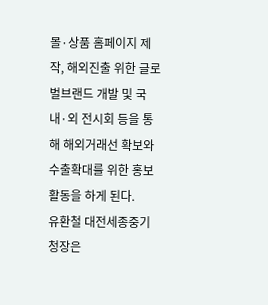몰·상품 홈페이지 제작, 해외진출 위한 글로벌브랜드 개발 및 국내·외 전시회 등을 통해 해외거래선 확보와 수출확대를 위한 홍보활동을 하게 된다.
유환철 대전세종중기청장은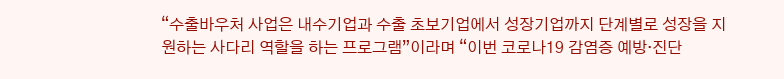“수출바우처 사업은 내수기업과 수출 초보기업에서 성장기업까지 단계별로 성장을 지원하는 사다리 역할을 하는 프로그램”이라며 “이번 코로나19 감염증 예방·진단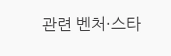관련 벤처·스타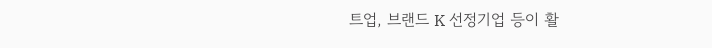트업, 브랜드 K 선정기업 등이 활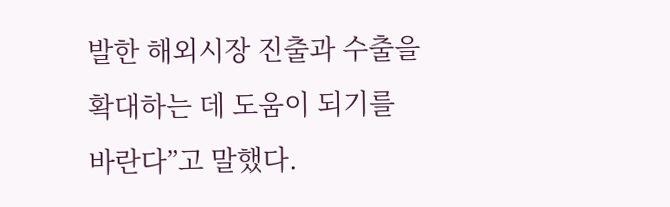발한 해외시장 진출과 수출을 확대하는 데 도움이 되기를 바란다”고 말했다.